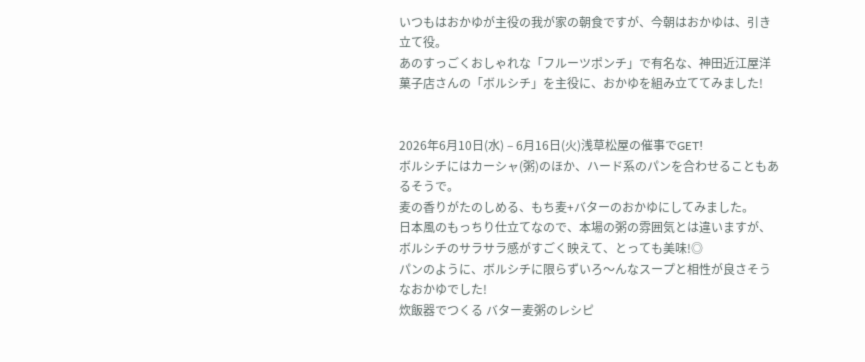いつもはおかゆが主役の我が家の朝食ですが、今朝はおかゆは、引き立て役。
あのすっごくおしゃれな「フルーツポンチ」で有名な、神田近江屋洋菓子店さんの「ボルシチ」を主役に、おかゆを組み立ててみました!


2026年6月10日(水) – 6月16日(火)浅草松屋の催事でGET!
ボルシチにはカーシャ(粥)のほか、ハード系のパンを合わせることもあるそうで。
麦の香りがたのしめる、もち麦+バターのおかゆにしてみました。
日本風のもっちり仕立てなので、本場の粥の雰囲気とは違いますが、ボルシチのサラサラ感がすごく映えて、とっても美味!◎
パンのように、ボルシチに限らずいろ〜んなスープと相性が良さそうなおかゆでした!
炊飯器でつくる バター麦粥のレシピ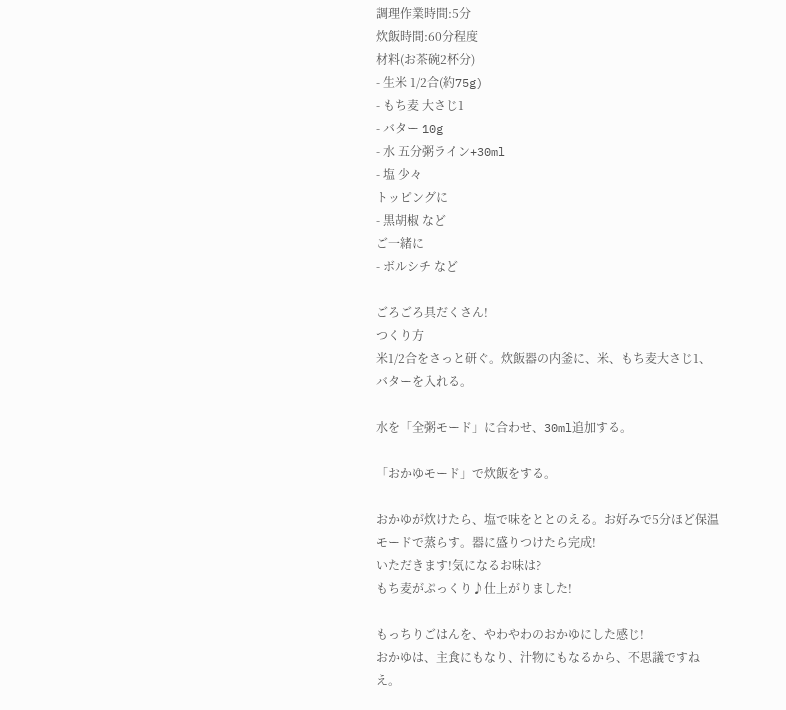調理作業時間:5分
炊飯時間:60分程度
材料(お茶碗2杯分)
- 生米 1/2合(約75g)
- もち麦 大さじ1
- バター 10g
- 水 五分粥ライン+30ml
- 塩 少々
トッピングに
- 黒胡椒 など
ご一緒に
- ボルシチ など

ごろごろ具だくさん!
つくり方
米1/2合をさっと研ぐ。炊飯器の内釜に、米、もち麦大さじ1、バターを入れる。

水を「全粥モード」に合わせ、30ml追加する。

「おかゆモード」で炊飯をする。

おかゆが炊けたら、塩で味をととのえる。お好みで5分ほど保温モードで蒸らす。器に盛りつけたら完成!
いただきます!気になるお味は?
もち麦がぷっくり♪仕上がりました!

もっちりごはんを、やわやわのおかゆにした感じ!
おかゆは、主食にもなり、汁物にもなるから、不思議ですねえ。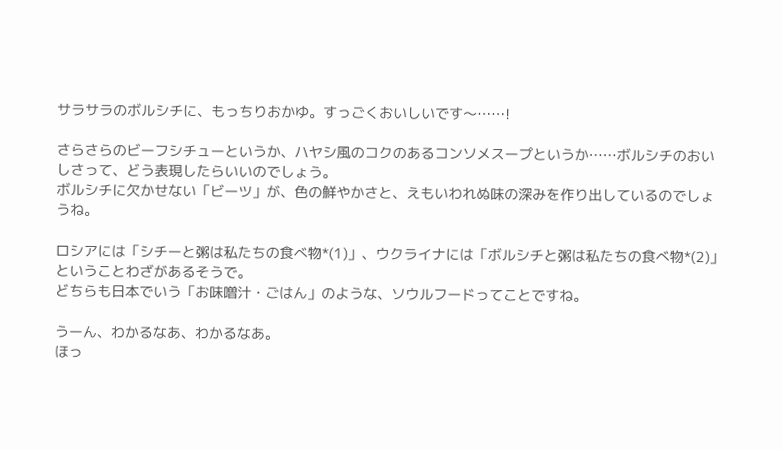サラサラのボルシチに、もっちりおかゆ。すっごくおいしいです〜……!

さらさらのビーフシチューというか、ハヤシ風のコクのあるコンソメスープというか……ボルシチのおいしさって、どう表現したらいいのでしょう。
ボルシチに欠かせない「ビーツ」が、色の鮮やかさと、えもいわれぬ味の深みを作り出しているのでしょうね。

ロシアには「シチーと粥は私たちの食べ物*(1)」、ウクライナには「ボルシチと粥は私たちの食べ物*(2)」ということわざがあるそうで。
どちらも日本でいう「お味噌汁・ごはん」のような、ソウルフードってことですね。

うーん、わかるなあ、わかるなあ。
ほっ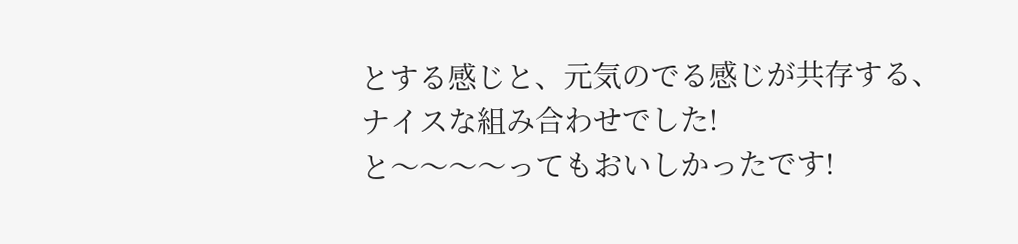とする感じと、元気のでる感じが共存する、ナイスな組み合わせでした!
と〜〜〜〜ってもおいしかったです!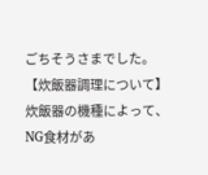ごちそうさまでした。
【炊飯器調理について】
炊飯器の機種によって、NG食材があ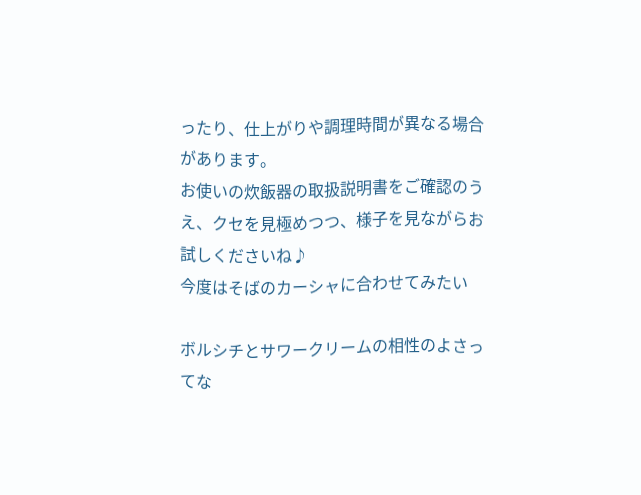ったり、仕上がりや調理時間が異なる場合があります。
お使いの炊飯器の取扱説明書をご確認のうえ、クセを見極めつつ、様子を見ながらお試しくださいね♪
今度はそばのカーシャに合わせてみたい

ボルシチとサワークリームの相性のよさってな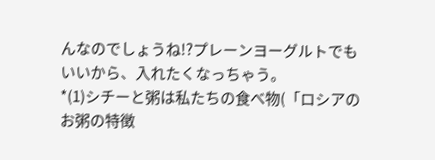んなのでしょうね!?プレーンヨーグルトでもいいから、入れたくなっちゃう。
*(1)シチーと粥は私たちの食べ物(「ロシアのお粥の特徴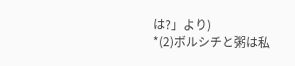は?」より)
*(2)ボルシチと粥は私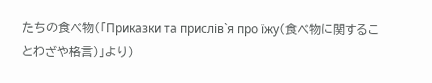たちの食べ物(「Приказки та прислів`я про їжу(食べ物に関することわざや格言)」より)